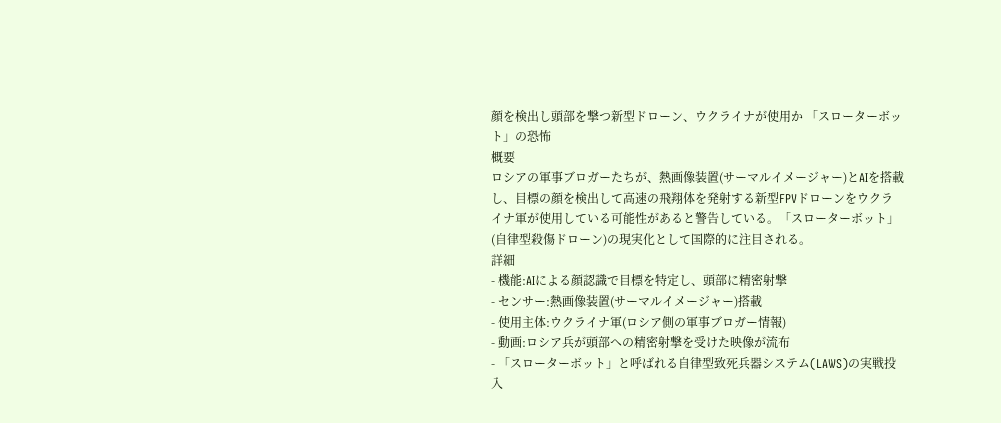顔を検出し頭部を撃つ新型ドローン、ウクライナが使用か 「スローターボット」の恐怖
概要
ロシアの軍事ブロガーたちが、熱画像装置(サーマルイメージャー)とAIを搭載し、目標の顔を検出して高速の飛翔体を発射する新型FPVドローンをウクライナ軍が使用している可能性があると警告している。「スローターボット」(自律型殺傷ドローン)の現実化として国際的に注目される。
詳細
- 機能:AIによる顔認識で目標を特定し、頭部に精密射撃
- センサー:熱画像装置(サーマルイメージャー)搭載
- 使用主体:ウクライナ軍(ロシア側の軍事ブロガー情報)
- 動画:ロシア兵が頭部への精密射撃を受けた映像が流布
- 「スローターボット」と呼ばれる自律型致死兵器システム(LAWS)の実戦投入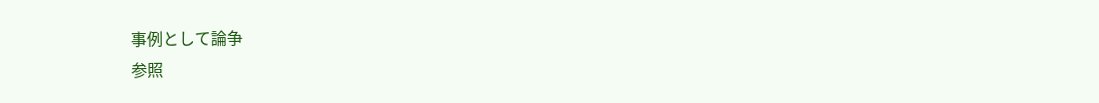事例として論争
参照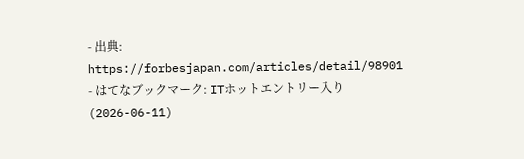- 出典: https://forbesjapan.com/articles/detail/98901
- はてなブックマーク: ITホットエントリー入り(2026-06-11)